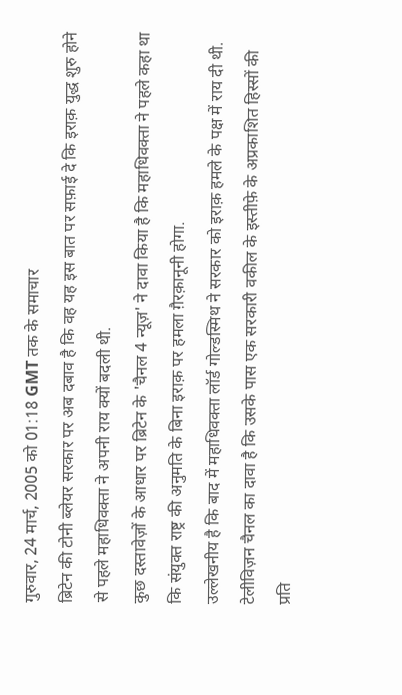गुरुवार, 24 मार्च, 2005 को 01:18 GMT तक के समाचार
ब्रिटेन की टोनी ब्लेयर सरकार पर अब दबाव है कि वह यह इस बात पर सफ़ाई दे कि इराक़ युद्ध शुरु होने से पहले महाधिवक्ता ने अपनी राय क्यों बदली थी.
कुछ दस्तावेज़ों के आधार पर ब्रिटेन के 'चैनल 4 न्यूज़' ने दावा किया है कि महाधिवक्ता ने पहले कहा था कि संयुक्त राष्ट्र की अनुमति के बिना इराक़ पर हमला ग़ैरक़ानूनी होगा.
उल्लेखनीय है कि बाद में महाधिवक्ता लॉर्ड गोल्डस्मिथ ने सरकार को इराक़ हमले के पक्ष में राय दी थी.
टेलीविज़न चैनल का दावा है कि उसके पास एक सरकारी वकील के इस्तीफ़े के अप्रकाशित हिस्सों की प्रति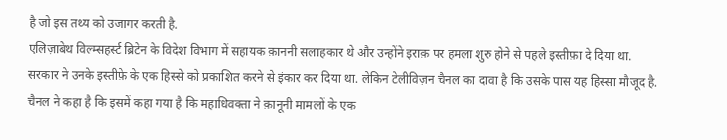है जो इस तथ्य को उजागर करती है.
एलिज़ाबेथ विल्म्सहर्स्ट ब्रिटेन के विदेश विभाग में सहायक क़ाननी सलाहकार थे और उन्होंने इराक़ पर हमला शुरु होने से पहले इस्तीफ़ा दे दिया था.
सरकार ने उनके इस्तीफ़े के एक हिस्से को प्रकाशित करने से इंकार कर दिया था. लेकिन टेलीविज़न चैनल का दावा है कि उसके पास यह हिस्सा मौजूद है.
चैनल ने कहा है कि इसमें कहा गया है कि महाधिवक्ता ने क़ानूनी मामलों के एक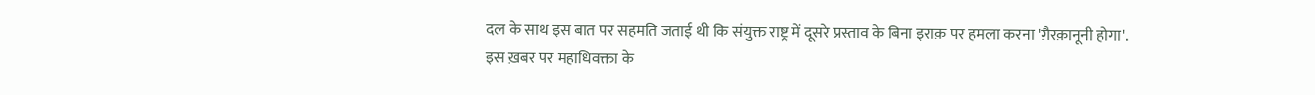दल के साथ इस बात पर सहमति जताई थी कि संयुक्त राष्ट्र में दूसरे प्रस्ताव के बिना इराक़ पर हमला करना 'ग़ैरक़ानूनी होगा'.
इस ख़बर पर महाधिवक्ता के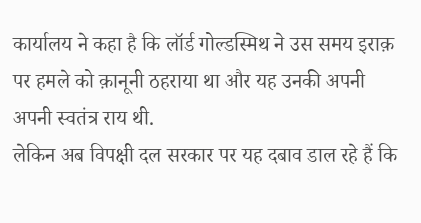कार्यालय ने कहा है कि लॉर्ड गोल्डस्मिथ ने उस समय इराक़ पर हमले को क़ानूनी ठहराया था और यह उनकी अपनी अपनी स्वतंत्र राय थी.
लेकिन अब विपक्षी दल सरकार पर यह दबाव डाल रहे हैं कि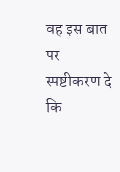वह इस बात पर स्पष्टीकरण दे कि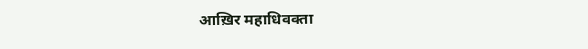आख़िर महाधिवक्ता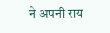ने अपनी राय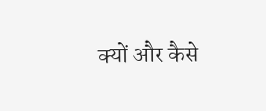क्यों और कैसे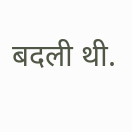बदली थी.